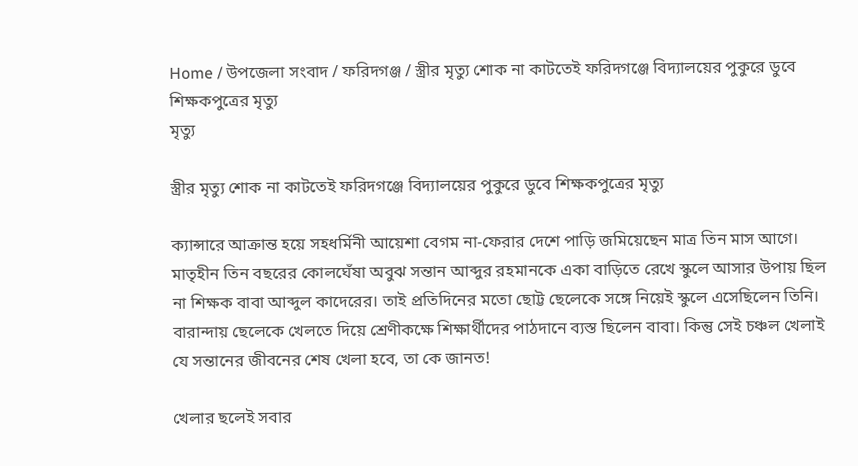Home / উপজেলা সংবাদ / ফরিদগঞ্জ / স্ত্রীর মৃত্যু শোক না কাটতেই ফরিদগঞ্জে বিদ্যালয়ের পুকুরে ডুবে শিক্ষকপুত্রের মৃত্যু
মৃত্যু

স্ত্রীর মৃত্যু শোক না কাটতেই ফরিদগঞ্জে বিদ্যালয়ের পুকুরে ডুবে শিক্ষকপুত্রের মৃত্যু

ক্যান্সারে আক্রান্ত হয়ে সহধর্মিনী আয়েশা বেগম না-ফেরার দেশে পাড়ি জমিয়েছেন মাত্র তিন মাস আগে। মাতৃহীন তিন বছরের কোলঘেঁষা অবুঝ সন্তান আব্দুর রহমানকে একা বাড়িতে রেখে স্কুলে আসার উপায় ছিল না শিক্ষক বাবা আব্দুল কাদেরের। তাই প্রতিদিনের মতো ছোট্ট ছেলেকে সঙ্গে নিয়েই স্কুলে এসেছিলেন তিনি। বারান্দায় ছেলেকে খেলতে দিয়ে শ্রেণীকক্ষে শিক্ষার্থীদের পাঠদানে ব্যস্ত ছিলেন বাবা। কিন্তু সেই চঞ্চল খেলাই যে সন্তানের জীবনের শেষ খেলা হবে, তা কে জানত!

খেলার ছলেই সবার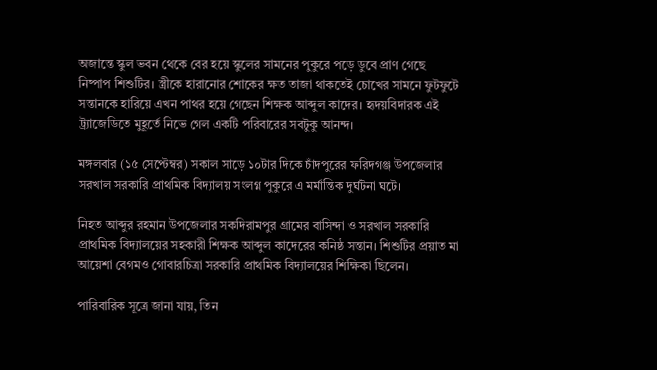অজান্তে স্কুল ভবন থেকে বের হয়ে স্কুলের সামনের পুকুরে পড়ে ডুবে প্রাণ গেছে নিষ্পাপ শিশুটির। স্ত্রীকে হারানোর শোকের ক্ষত তাজা থাকতেই চোখের সামনে ফুটফুটে সন্তানকে হারিয়ে এখন পাথর হয়ে গেছেন শিক্ষক আব্দুল কাদের। হৃদয়বিদারক এই ট্র্যাজেডিতে মুহূর্তে নিভে গেল একটি পরিবারের সবটুকু আনন্দ।

মঙ্গলবার (১৫ সেপ্টেম্বর) সকাল সাড়ে ১০টার দিকে চাঁদপুরের ফরিদগঞ্জ উপজেলার সরখাল সরকারি প্রাথমিক বিদ্যালয় সংলগ্ন পুকুরে এ মর্মান্তিক দুর্ঘটনা ঘটে।

নিহত আব্দুর রহমান উপজেলার সকদিরামপুর গ্রামের বাসিন্দা ও সরখাল সরকারি প্রাথমিক বিদ্যালয়ের সহকারী শিক্ষক আব্দুল কাদেরের কনিষ্ঠ সন্তান। শিশুটির প্রয়াত মা আয়েশা বেগমও গোবারচিত্রা সরকারি প্রাথমিক বিদ্যালয়ের শিক্ষিকা ছিলেন।

পারিবারিক সূত্রে জানা যায়, তিন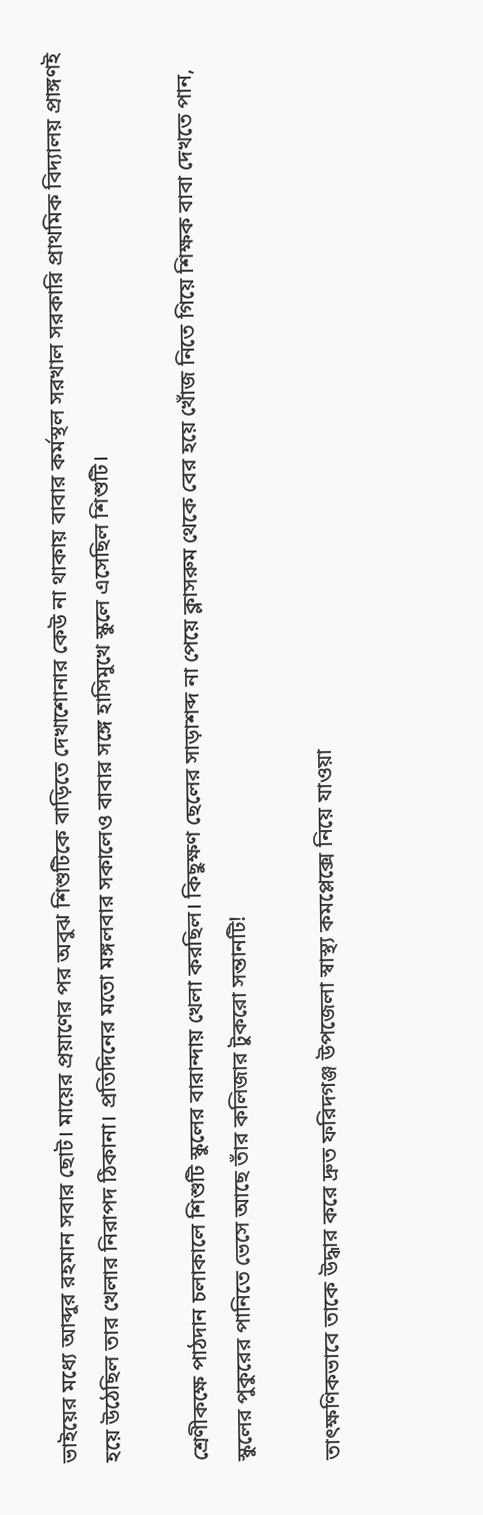ভাইয়ের মধ্যে আব্দুর রহমান সবার ছোট। মায়ের প্রয়াণের পর অবুঝ শিশুটিকে বাড়িতে দেখাশোনার কেউ না থাকায় বাবার কর্মস্থল সরখাল সরকারি প্রাথমিক বিদ্যালয় প্রাঙ্গণই হয়ে উঠেছিল তার খেলার নিরাপদ ঠিকানা। প্রতিদিনের মতো মঙ্গলবার সকালেও বাবার সঙ্গে হাসিমুখে স্কুলে এসেছিল শিশুটি।

শ্রেণীকক্ষে পাঠদান চলাকালে শিশুটি স্কুলের বারান্দায় খেলা করছিল। কিছুক্ষণ ছেলের সাড়াশব্দ না পেয়ে ক্লাসরুম থেকে বের হয়ে খোঁজ নিতে গিয়ে শিক্ষক বাবা দেখতে পান, স্কুলের পুকুরের পানিতে ভেসে আছে তাঁর কলিজার টুকরো সন্তানটি!

তাৎক্ষণিকভাবে তাকে উদ্ধার করে দ্রুত ফরিদগঞ্জ উপজেলা স্বাস্থ্য কমপ্লেক্সে নিয়ে যাওয়া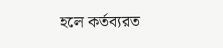হলে কর্তব্যরত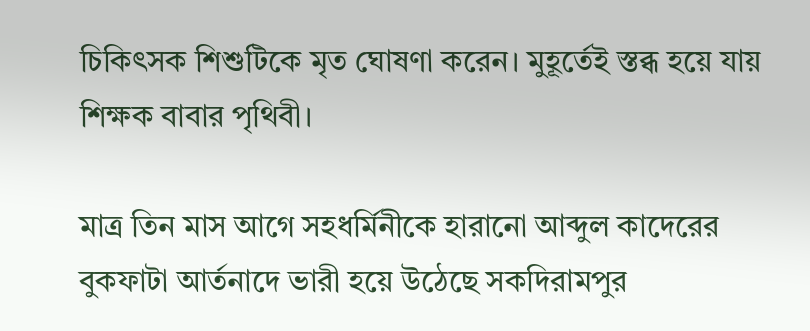চিকিৎসক শিশুটিকে মৃত ঘোষণা করেন। মুহূর্তেই স্তব্ধ হয়ে যায় শিক্ষক বাবার পৃথিবী।

মাত্র তিন মাস আগে সহধর্মিনীকে হারানো আব্দুল কাদেরের বুকফাটা আর্তনাদে ভারী হয়ে উঠেছে সকদিরামপুর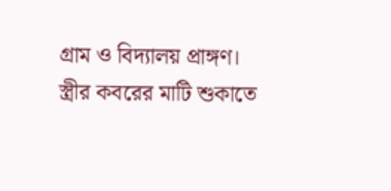গ্রাম ও বিদ্যালয় প্রাঙ্গণ। স্ত্রীর কবরের মাটি শুকাতে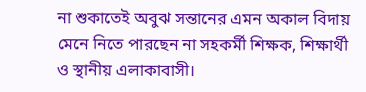না শুকাতেই অবুঝ সন্তানের এমন অকাল বিদায় মেনে নিতে পারছেন না সহকর্মী শিক্ষক, শিক্ষার্থী ও স্থানীয় এলাকাবাসী।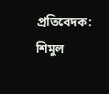প্রতিবেদক: শিমুল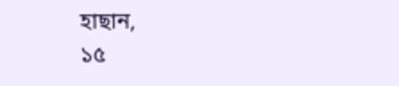হাছান,
১৫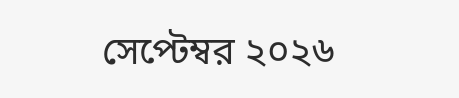সেপ্টেম্বর ২০২৬